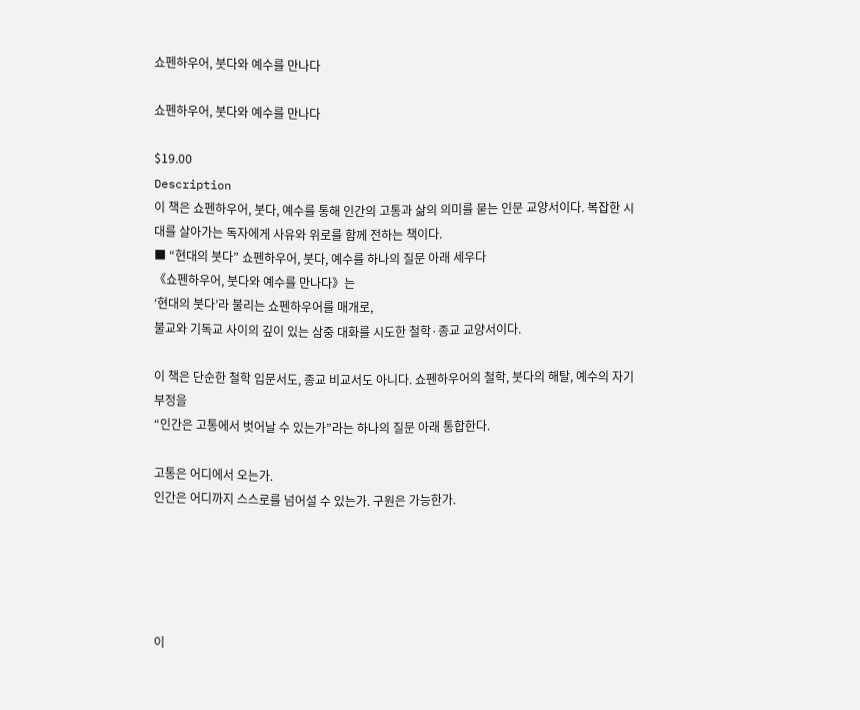쇼펜하우어, 붓다와 예수를 만나다

쇼펜하우어, 붓다와 예수를 만나다

$19.00
Description
이 책은 쇼펜하우어, 붓다, 예수를 통해 인간의 고통과 삶의 의미를 묻는 인문 교양서이다. 복잡한 시대를 살아가는 독자에게 사유와 위로를 함께 전하는 책이다.
■ “현대의 붓다” 쇼펜하우어, 붓다, 예수를 하나의 질문 아래 세우다
《쇼펜하우어, 붓다와 예수를 만나다》는
‘현대의 붓다’라 불리는 쇼펜하우어를 매개로,
불교와 기독교 사이의 깊이 있는 삼중 대화를 시도한 철학·종교 교양서이다.

이 책은 단순한 철학 입문서도, 종교 비교서도 아니다. 쇼펜하우어의 철학, 붓다의 해탈, 예수의 자기부정을
“인간은 고통에서 벗어날 수 있는가”라는 하나의 질문 아래 통합한다.

고통은 어디에서 오는가.
인간은 어디까지 스스로를 넘어설 수 있는가. 구원은 가능한가.





이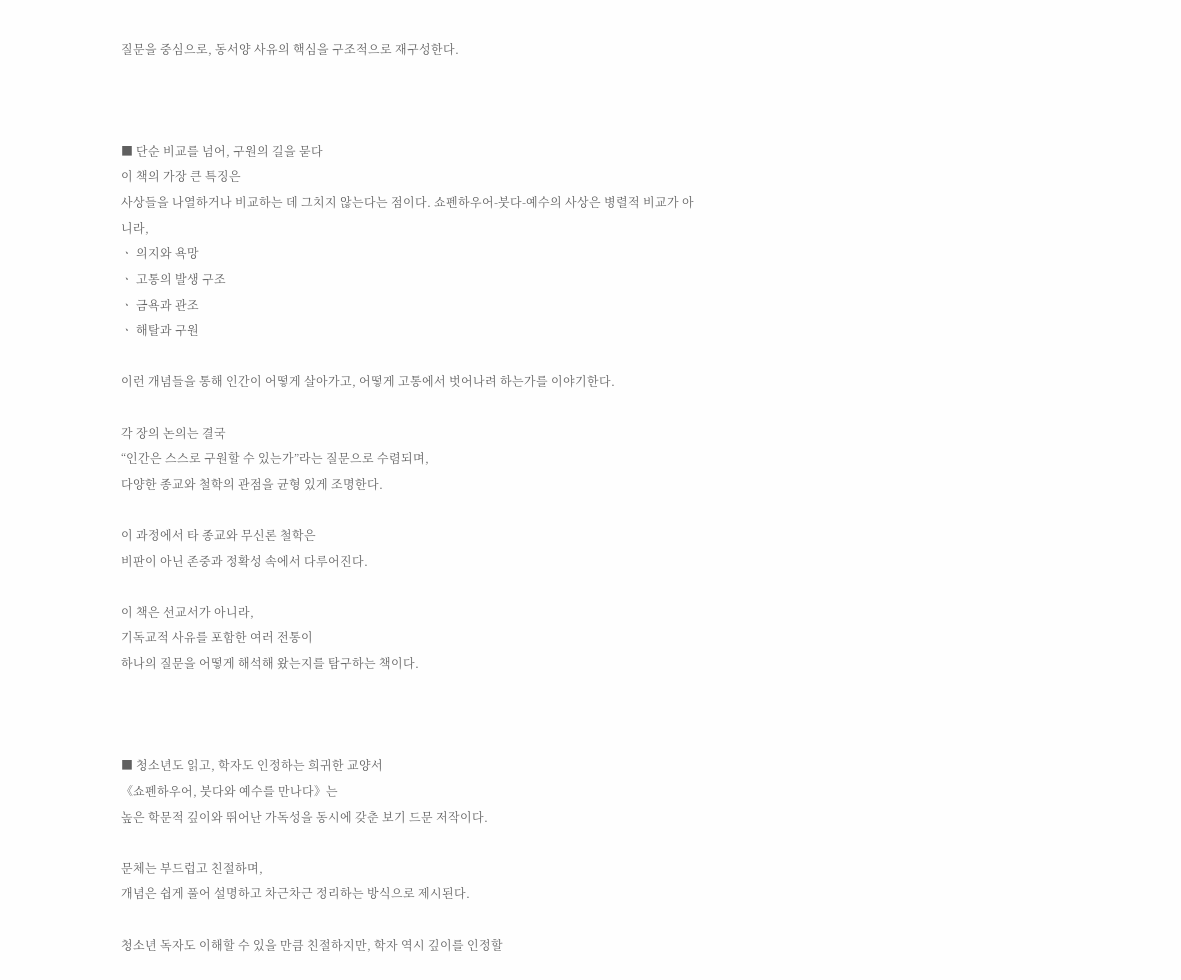질문을 중심으로, 동서양 사유의 핵심을 구조적으로 재구성한다.



■ 단순 비교를 넘어, 구원의 길을 묻다
이 책의 가장 큰 특징은
사상들을 나열하거나 비교하는 데 그치지 않는다는 점이다. 쇼펜하우어-붓다-예수의 사상은 병렬적 비교가 아니라,
ㆍ 의지와 욕망
ㆍ 고통의 발생 구조
ㆍ 금욕과 관조
ㆍ 해탈과 구원

이런 개념들을 통해 인간이 어떻게 살아가고, 어떻게 고통에서 벗어나려 하는가를 이야기한다.

각 장의 논의는 결국
“인간은 스스로 구원할 수 있는가”라는 질문으로 수렴되며,
다양한 종교와 철학의 관점을 균형 있게 조명한다.

이 과정에서 타 종교와 무신론 철학은
비판이 아닌 존중과 정확성 속에서 다루어진다.

이 책은 선교서가 아니라,
기독교적 사유를 포함한 여러 전통이
하나의 질문을 어떻게 해석해 왔는지를 탐구하는 책이다.



■ 청소년도 읽고, 학자도 인정하는 희귀한 교양서
《쇼펜하우어, 붓다와 예수를 만나다》는
높은 학문적 깊이와 뛰어난 가독성을 동시에 갖춘 보기 드문 저작이다.

문체는 부드럽고 친절하며,
개념은 쉽게 풀어 설명하고 차근차근 정리하는 방식으로 제시된다.

청소년 독자도 이해할 수 있을 만큼 친절하지만, 학자 역시 깊이를 인정할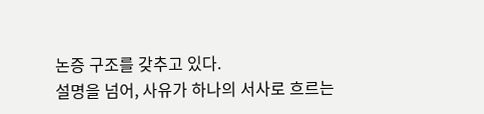논증 구조를 갖추고 있다.
설명을 넘어, 사유가 하나의 서사로 흐르는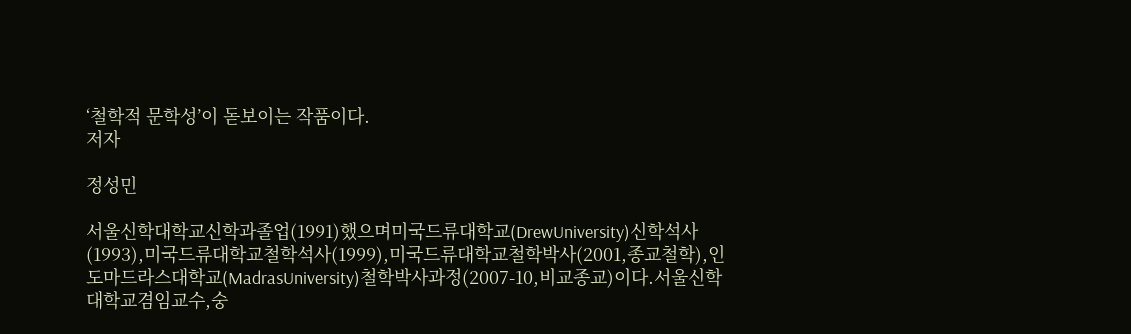‘철학적 문학성’이 돋보이는 작품이다.
저자

정성민

서울신학대학교신학과졸업(1991)했으며미국드류대학교(DrewUniversity)신학석사(1993),미국드류대학교철학석사(1999),미국드류대학교철학박사(2001,종교철학),인도마드라스대학교(MadrasUniversity)철학박사과정(2007-10,비교종교)이다.서울신학대학교겸임교수,숭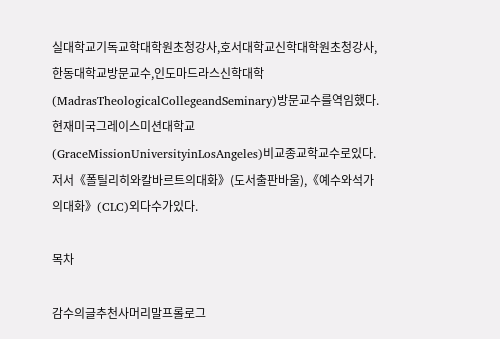실대학교기독교학대학원초청강사,호서대학교신학대학원초청강사,한동대학교방문교수,인도마드라스신학대학(MadrasTheologicalCollegeandSeminary)방문교수를역임했다.현재미국그레이스미션대학교(GraceMissionUniversityinLosAngeles)비교종교학교수로있다.저서《폴틸리히와칼바르트의대화》(도서출판바울),《예수와석가의대화》(CLC)외다수가있다.

목차

감수의글추천사머리말프롤로그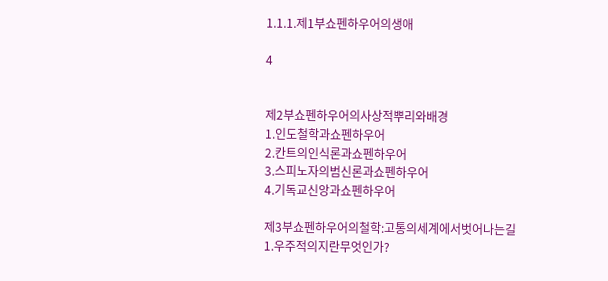1.1.1.제1부쇼펜하우어의생애

4


제2부쇼펜하우어의사상적뿌리와배경
1.인도철학과쇼펜하우어
2.칸트의인식론과쇼펜하우어
3.스피노자의범신론과쇼펜하우어
4.기독교신앙과쇼펜하우어

제3부쇼펜하우어의철학:고통의세계에서벗어나는길
1.우주적의지란무엇인가?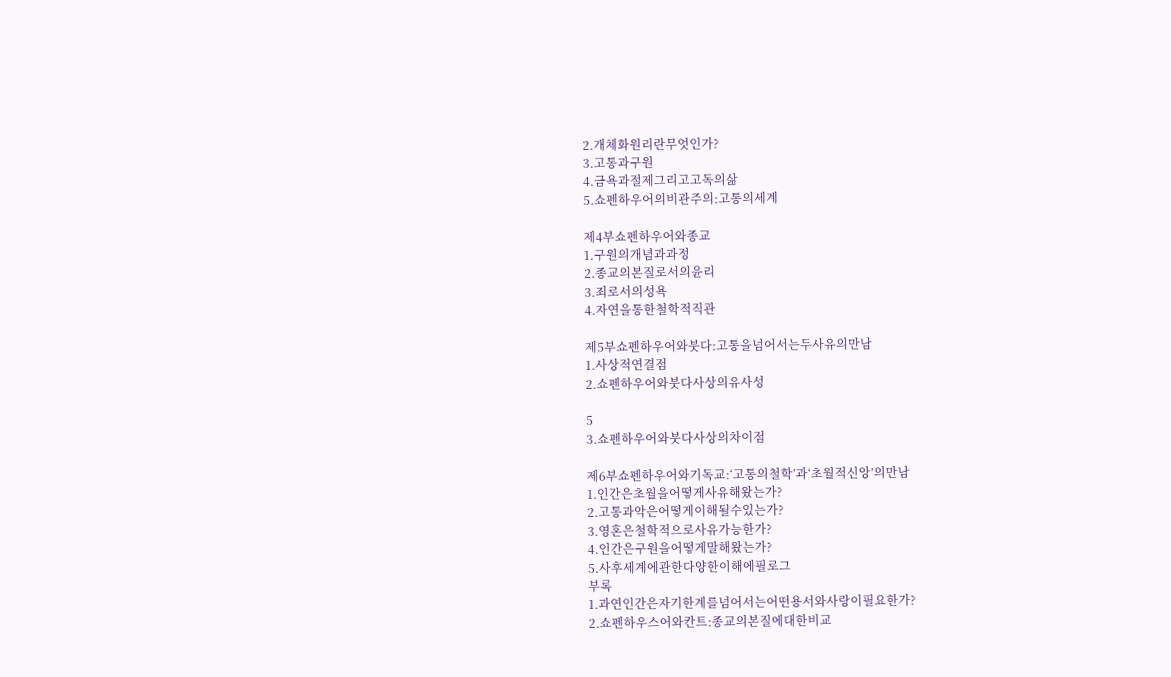2.개체화원리란무엇인가?
3.고통과구원
4.금욕과절제그리고고독의삶
5.쇼펜하우어의비관주의:고통의세계

제4부쇼펜하우어와종교
1.구원의개념과과정
2.종교의본질로서의윤리
3.죄로서의성욕
4.자연을통한철학적직관

제5부쇼펜하우어와붓다:고통을넘어서는두사유의만남
1.사상적연결점
2.쇼펜하우어와붓다사상의유사성

5
3.쇼펜하우어와붓다사상의차이점

제6부쇼펜하우어와기독교:‘고통의철학’과‘초월적신앙’의만남
1.인간은초월을어떻게사유해왔는가?
2.고통과악은어떻게이해될수있는가?
3.영혼은철학적으로사유가능한가?
4.인간은구원을어떻게말해왔는가?
5.사후세계에관한다양한이해에필로그
부록
1.과연인간은자기한계를넘어서는어떤용서와사랑이필요한가?
2.쇼펜하우스어와칸트:종교의본질에대한비교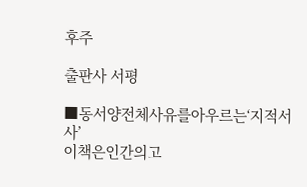후주

출판사 서평

■동서양전체사유를아우르는‘지적서사’
이책은인간의고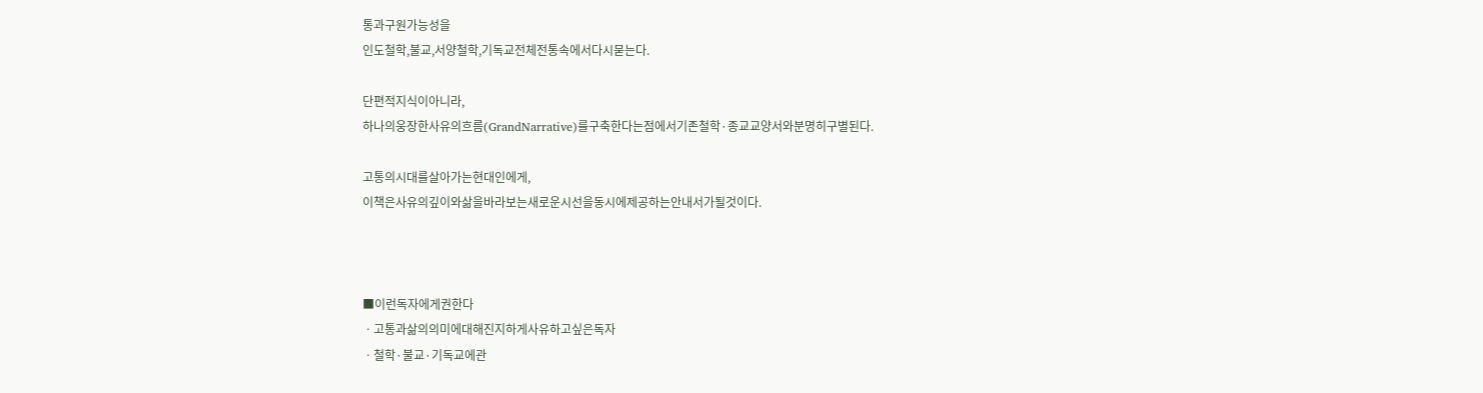통과구원가능성을
인도철학,불교,서양철학,기독교전체전통속에서다시묻는다.

단편적지식이아니라,
하나의웅장한사유의흐름(GrandNarrative)를구축한다는점에서기존철학·종교교양서와분명히구별된다.

고통의시대를살아가는현대인에게,
이책은사유의깊이와삶을바라보는새로운시선을동시에제공하는안내서가될것이다.



■이런독자에게권한다
ㆍ고통과삶의의미에대해진지하게사유하고싶은독자
ㆍ철학·불교·기독교에관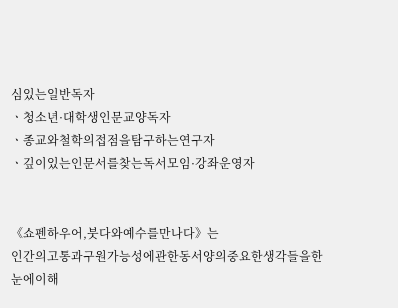심있는일반독자
ㆍ청소년·대학생인문교양독자
ㆍ종교와철학의접점을탐구하는연구자
ㆍ깊이있는인문서를찾는독서모임·강좌운영자


《쇼펜하우어,붓다와예수를만나다》는
인간의고통과구원가능성에관한동서양의중요한생각들을한눈에이해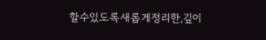할수있도록새롭게정리한,깊이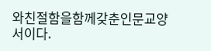와친절함을함께갖춘인문교양서이다.